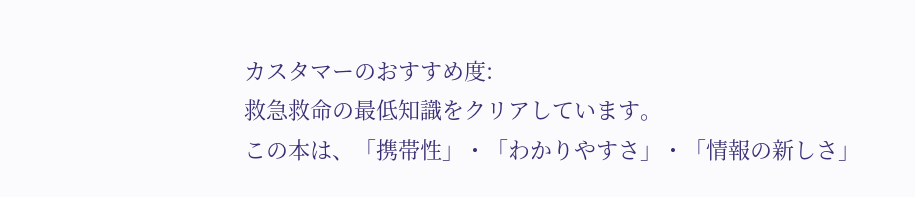カスタマーのおすすめ度:
救急救命の最低知識をクリアしています。
この本は、「携帯性」・「わかりやすさ」・「情報の新しさ」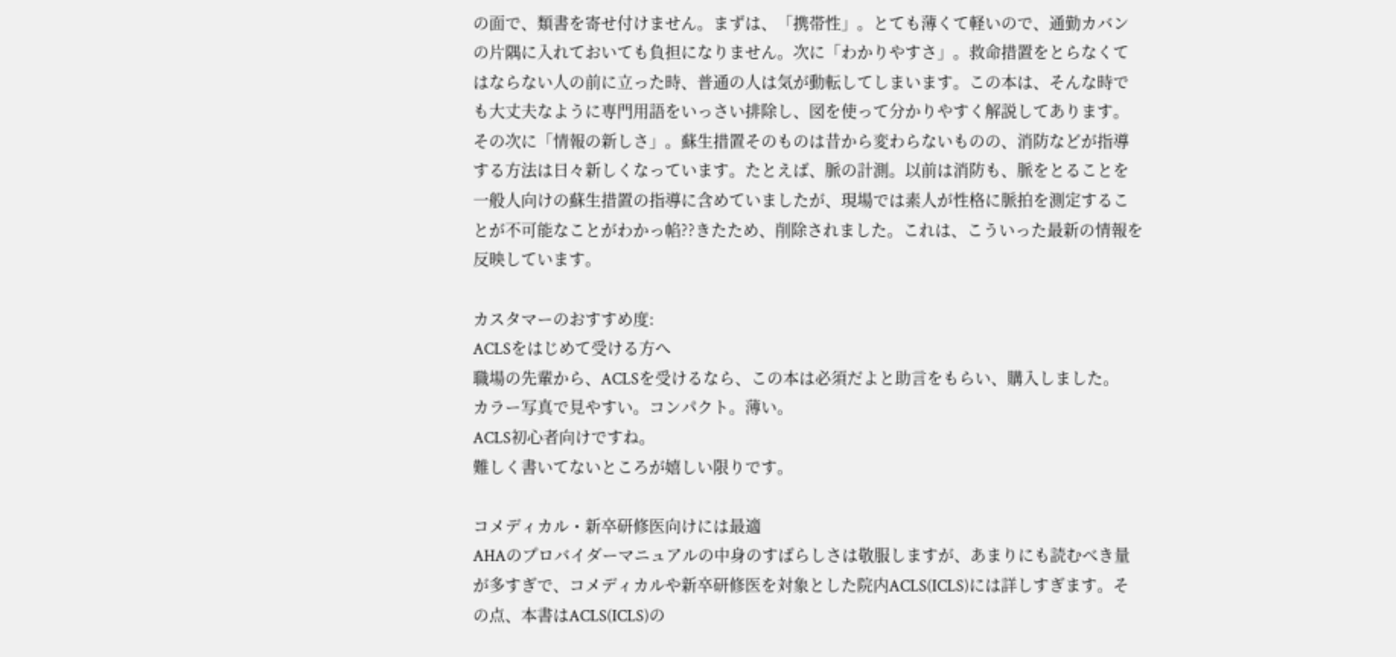の面で、類書を寄せ付けません。まずは、「携帯性」。とても薄くて軽いので、通勤カバンの片隅に入れておいても負担になりません。次に「わかりやすさ」。救命措置をとらなくてはならない人の前に立った時、普通の人は気が動転してしまいます。この本は、そんな時でも大丈夫なように専門用語をいっさい排除し、図を使って分かりやすく解説してあります。その次に「情報の新しさ」。蘇生措置そのものは昔から変わらないものの、消防などが指導する方法は日々新しくなっています。たとえば、脈の計測。以前は消防も、脈をとることを一般人向けの蘇生措置の指導に含めていましたが、現場では素人が性格に脈拍を測定することが不可能なことがわかっ㡊??きたため、削除されました。これは、こういった最新の情報を反映しています。

カスタマーのおすすめ度:
ACLSをはじめて受ける方へ
職場の先輩から、ACLSを受けるなら、この本は必須だよと助言をもらい、購入しました。
カラー写真で見やすい。コンパクト。薄い。
ACLS初心者向けですね。
難しく書いてないところが嬉しい限りです。

コメディカル・新卒研修医向けには最適
AHAのプロバイダーマニュアルの中身のすばらしさは敬服しますが、あまりにも読むべき量が多すぎで、コメディカルや新卒研修医を対象とした院内ACLS(ICLS)には詳しすぎます。その点、本書はACLS(ICLS)の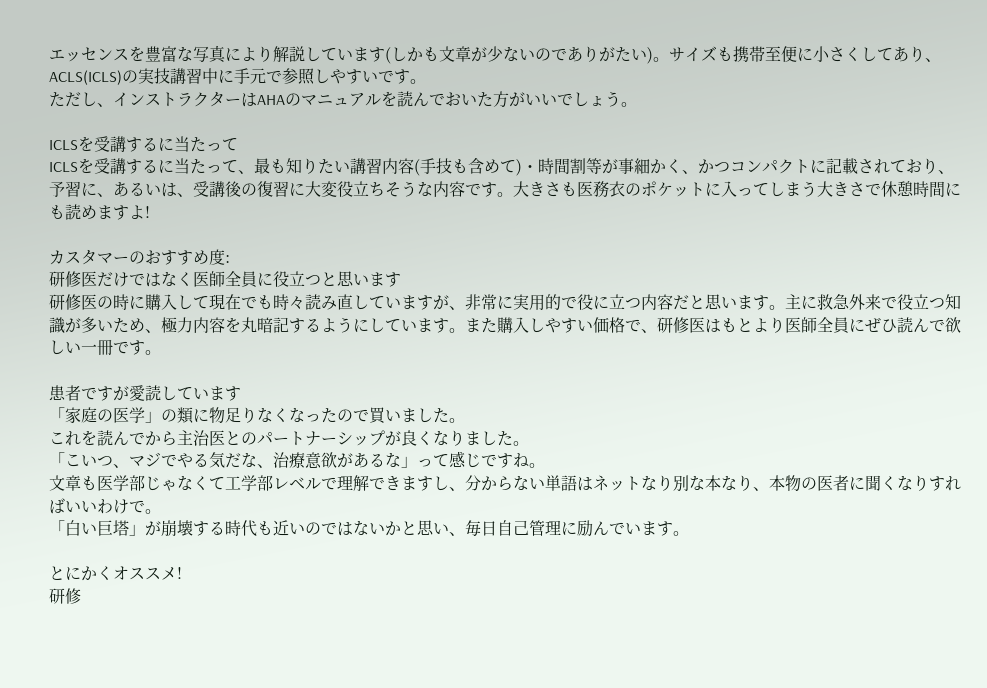エッセンスを豊富な写真により解説しています(しかも文章が少ないのでありがたい)。サイズも携帯至便に小さくしてあり、ACLS(ICLS)の実技講習中に手元で参照しやすいです。
ただし、インストラクターはAHAのマニュアルを読んでおいた方がいいでしょう。

ICLSを受講するに当たって
ICLSを受講するに当たって、最も知りたい講習内容(手技も含めて)・時間割等が事細かく、かつコンパクトに記載されており、予習に、あるいは、受講後の復習に大変役立ちそうな内容です。大きさも医務衣のポケットに入ってしまう大きさで休憩時間にも読めますよ!

カスタマーのおすすめ度:
研修医だけではなく医師全員に役立つと思います
研修医の時に購入して現在でも時々読み直していますが、非常に実用的で役に立つ内容だと思います。主に救急外来で役立つ知識が多いため、極力内容を丸暗記するようにしています。また購入しやすい価格で、研修医はもとより医師全員にぜひ読んで欲しい一冊です。

患者ですが愛読しています
「家庭の医学」の類に物足りなくなったので買いました。
これを読んでから主治医とのパートナーシップが良くなりました。
「こいつ、マジでやる気だな、治療意欲があるな」って感じですね。
文章も医学部じゃなくて工学部レベルで理解できますし、分からない単語はネットなり別な本なり、本物の医者に聞くなりすればいいわけで。
「白い巨塔」が崩壊する時代も近いのではないかと思い、毎日自己管理に励んでいます。

とにかくオススメ!
研修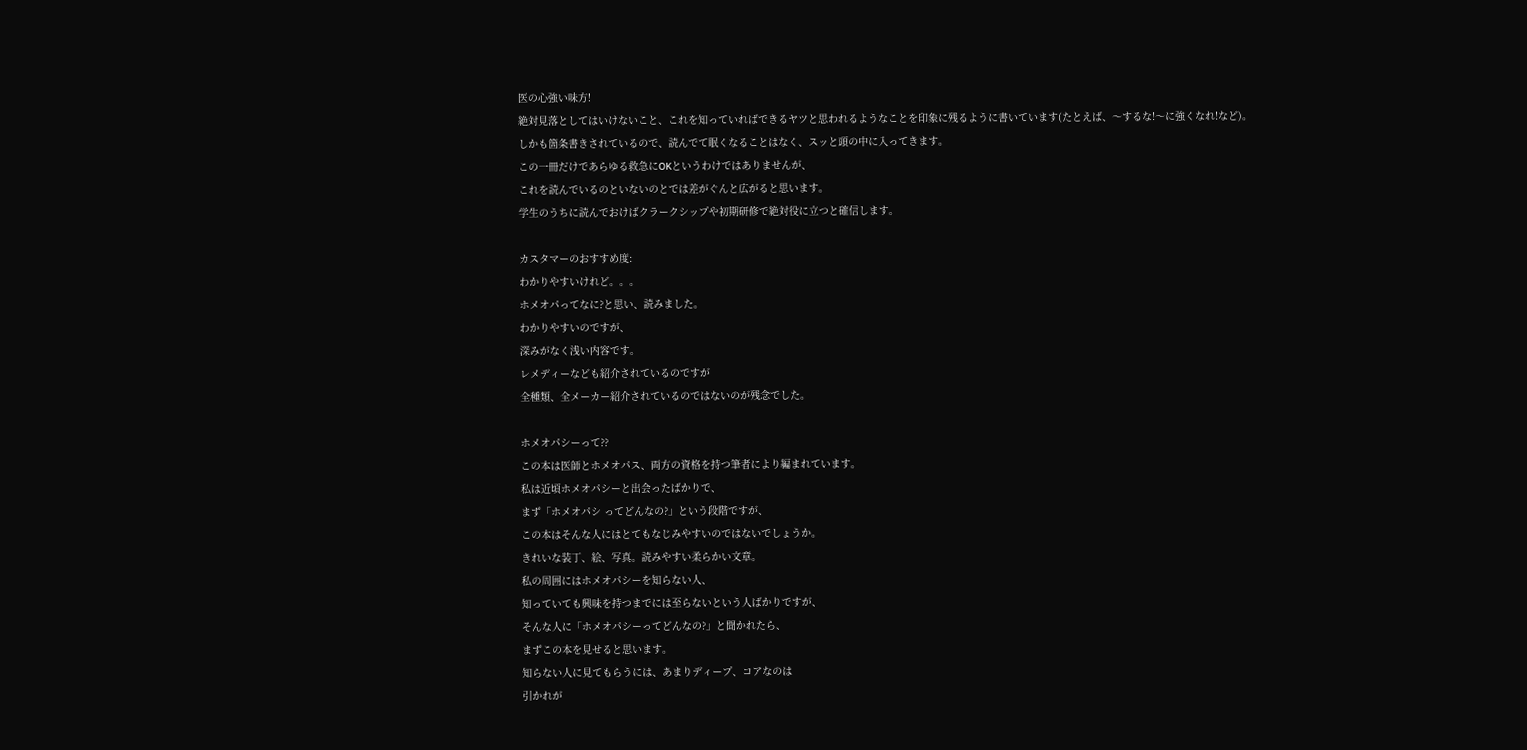医の心強い味方!
絶対見落としてはいけないこと、これを知っていればできるヤツと思われるようなことを印象に残るように書いています(たとえば、〜するな!〜に強くなれ!など)。
しかも箇条書きされているので、読んでて眠くなることはなく、スッと頭の中に入ってきます。
この一冊だけであらゆる救急にOKというわけではありませんが、
これを読んでいるのといないのとでは差がぐんと広がると思います。
学生のうちに読んでおけばクラークシップや初期研修で絶対役に立つと確信します。

カスタマーのおすすめ度:
わかりやすいけれど。。。
ホメオパってなに?と思い、読みました。
わかりやすいのですが、
深みがなく浅い内容です。
レメディーなども紹介されているのですが
全種類、全メーカー紹介されているのではないのが残念でした。

ホメオパシーって??
この本は医師とホメオパス、両方の資格を持つ筆者により編まれています。
私は近頃ホメオパシーと出会ったばかりで、
まず「ホメオパシ ってどんなの?」という段階ですが、
この本はそんな人にはとてもなじみやすいのではないでしょうか。
きれいな装丁、絵、写真。読みやすい柔らかい文章。
私の周囲にはホメオパシーを知らない人、
知っていても興味を持つまでには至らないという人ばかりですが、
そんな人に「ホメオパシーってどんなの?」と聞かれたら、
まずこの本を見せると思います。
知らない人に見てもらうには、あまりディープ、コアなのは
引かれが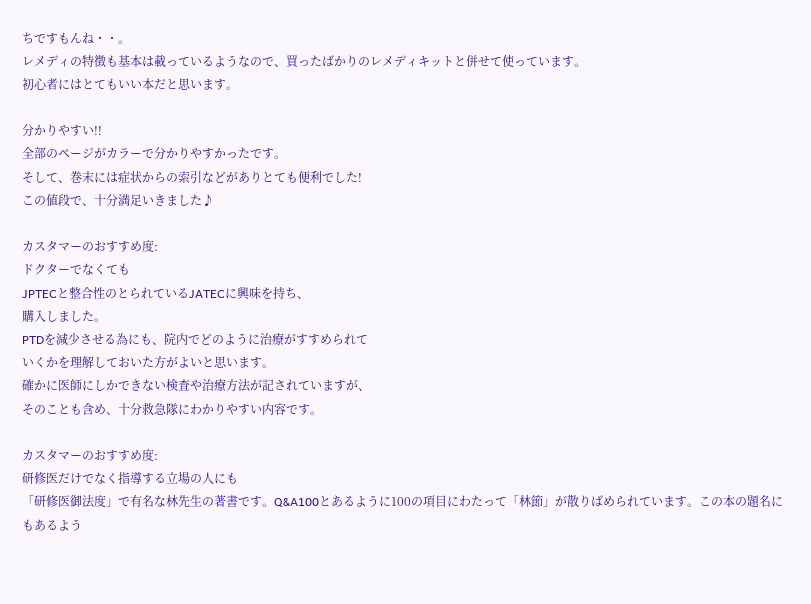ちですもんね・・。
レメディの特徴も基本は載っているようなので、買ったばかりのレメディキットと併せて使っています。
初心者にはとてもいい本だと思います。

分かりやすい!!
全部のページがカラーで分かりやすかったです。
そして、巻末には症状からの索引などがありとても便利でした!
この値段で、十分満足いきました♪

カスタマーのおすすめ度:
ドクターでなくても
JPTECと整合性のとられているJATECに興味を持ち、
購入しました。
PTDを減少させる為にも、院内でどのように治療がすすめられて
いくかを理解しておいた方がよいと思います。
確かに医師にしかできない検査や治療方法が記されていますが、
そのことも含め、十分救急隊にわかりやすい内容です。

カスタマーのおすすめ度:
研修医だけでなく指導する立場の人にも
「研修医御法度」で有名な林先生の著書です。Q&A100とあるように100の項目にわたって「林節」が散りばめられています。この本の題名にもあるよう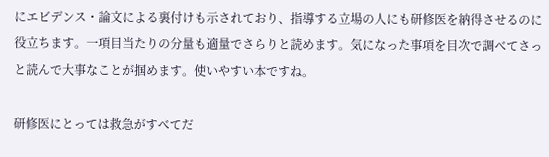にエビデンス・論文による裏付けも示されており、指導する立場の人にも研修医を納得させるのに役立ちます。一項目当たりの分量も適量でさらりと読めます。気になった事項を目次で調べてさっと読んで大事なことが掴めます。使いやすい本ですね。

研修医にとっては救急がすべてだ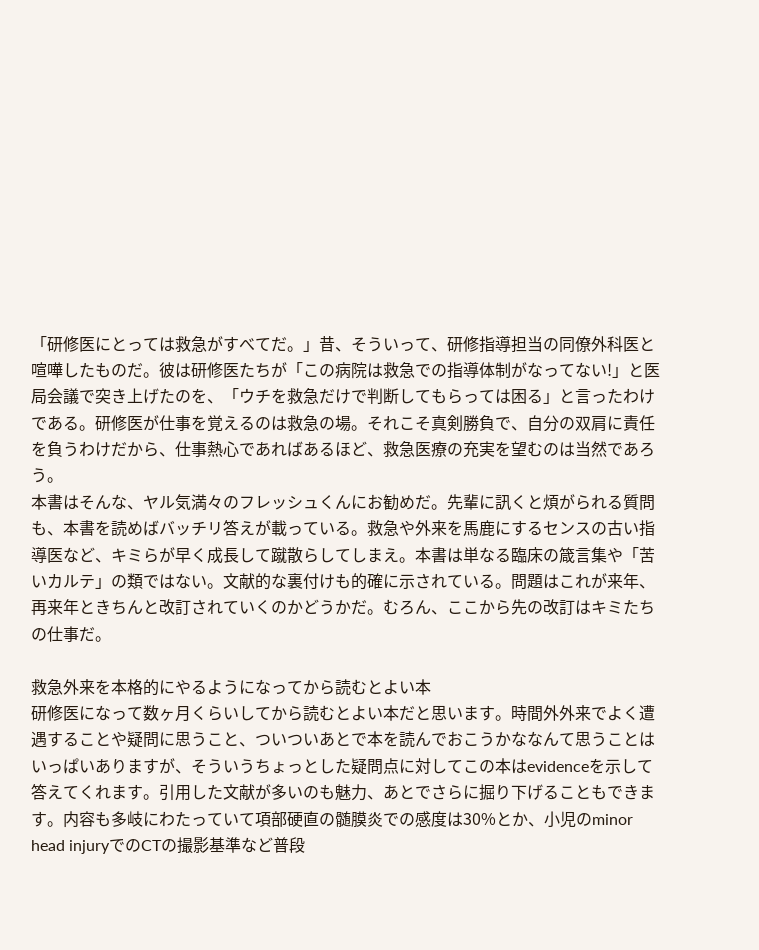「研修医にとっては救急がすべてだ。」昔、そういって、研修指導担当の同僚外科医と喧嘩したものだ。彼は研修医たちが「この病院は救急での指導体制がなってない!」と医局会議で突き上げたのを、「ウチを救急だけで判断してもらっては困る」と言ったわけである。研修医が仕事を覚えるのは救急の場。それこそ真剣勝負で、自分の双肩に責任を負うわけだから、仕事熱心であればあるほど、救急医療の充実を望むのは当然であろう。
本書はそんな、ヤル気満々のフレッシュくんにお勧めだ。先輩に訊くと煩がられる質問も、本書を読めばバッチリ答えが載っている。救急や外来を馬鹿にするセンスの古い指導医など、キミらが早く成長して蹴散らしてしまえ。本書は単なる臨床の箴言集や「苦いカルテ」の類ではない。文献的な裏付けも的確に示されている。問題はこれが来年、再来年ときちんと改訂されていくのかどうかだ。むろん、ここから先の改訂はキミたちの仕事だ。

救急外来を本格的にやるようになってから読むとよい本
研修医になって数ヶ月くらいしてから読むとよい本だと思います。時間外外来でよく遭遇することや疑問に思うこと、ついついあとで本を読んでおこうかななんて思うことはいっぱいありますが、そういうちょっとした疑問点に対してこの本はevidenceを示して答えてくれます。引用した文献が多いのも魅力、あとでさらに掘り下げることもできます。内容も多岐にわたっていて項部硬直の髄膜炎での感度は30%とか、小児のminor head injuryでのCTの撮影基準など普段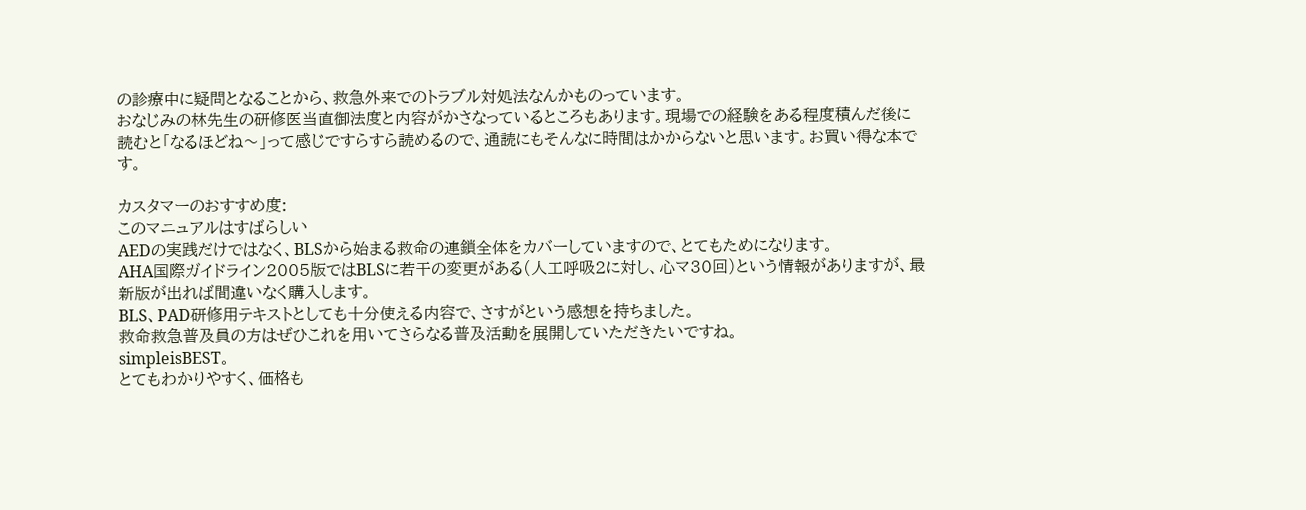の診療中に疑問となることから、救急外来でのトラブル対処法なんかものっています。
おなじみの林先生の研修医当直御法度と内容がかさなっているところもあります。現場での経験をある程度積んだ後に読むと「なるほどね〜」って感じですらすら読めるので、通読にもそんなに時間はかからないと思います。お買い得な本です。

カスタマーのおすすめ度:
このマニュアルはすばらしい
AEDの実践だけではなく、BLSから始まる救命の連鎖全体をカバーしていますので、とてもためになります。
AHA国際ガイドライン2005版ではBLSに若干の変更がある(人工呼吸2に対し、心マ30回)という情報がありますが、最新版が出れば間違いなく購入します。
BLS、PAD研修用テキストとしても十分使える内容で、さすがという感想を持ちました。
救命救急普及員の方はぜひこれを用いてさらなる普及活動を展開していただきたいですね。
simpleisBEST。
とてもわかりやすく、価格も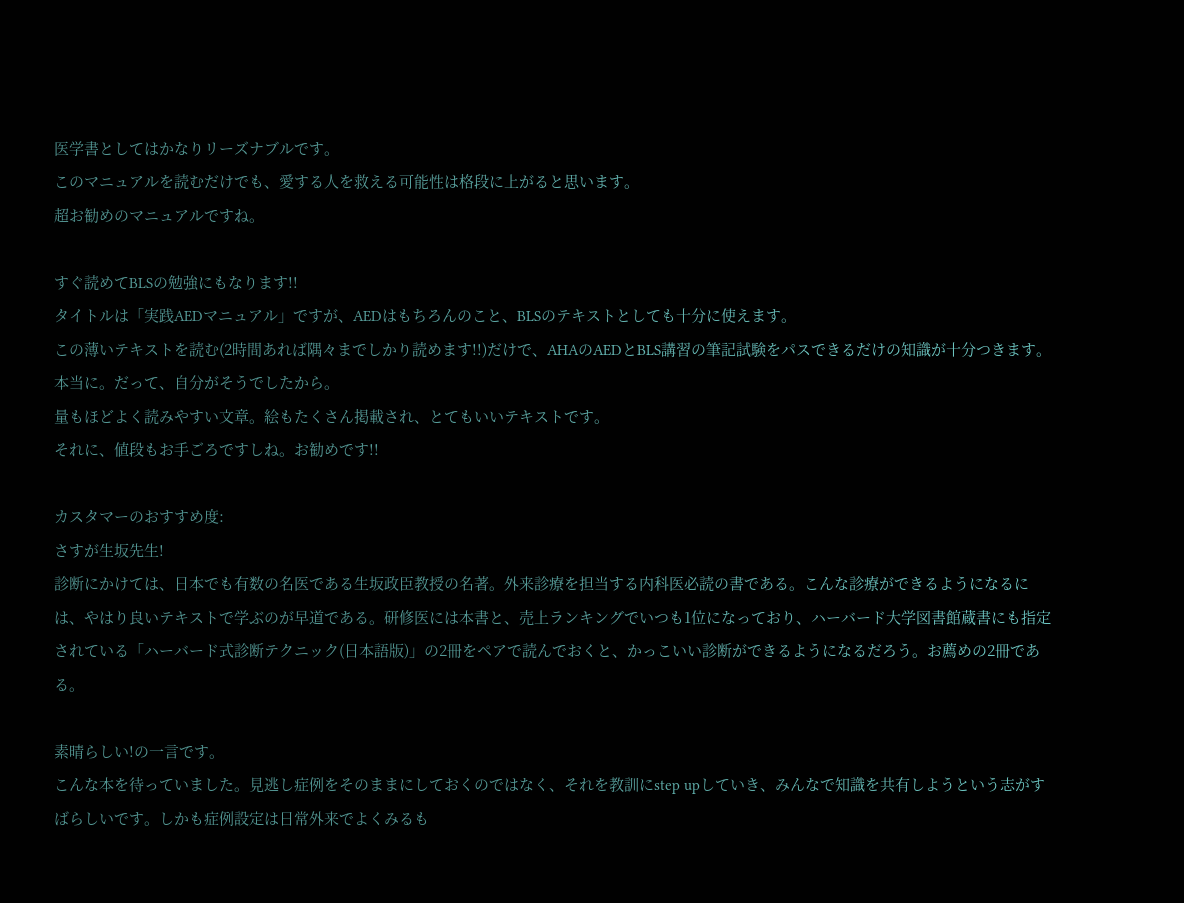医学書としてはかなりリーズナブルです。
このマニュアルを読むだけでも、愛する人を救える可能性は格段に上がると思います。
超お勧めのマニュアルですね。

すぐ読めてBLSの勉強にもなります!!
タイトルは「実践AEDマニュアル」ですが、AEDはもちろんのこと、BLSのテキストとしても十分に使えます。
この薄いテキストを読む(2時間あれば隅々までしかり読めます!!)だけで、AHAのAEDとBLS講習の筆記試験をパスできるだけの知識が十分つきます。本当に。だって、自分がそうでしたから。
量もほどよく読みやすい文章。絵もたくさん掲載され、とてもいいテキストです。
それに、値段もお手ごろですしね。お勧めです!!

カスタマーのおすすめ度:
さすが生坂先生!
診断にかけては、日本でも有数の名医である生坂政臣教授の名著。外来診療を担当する内科医必読の書である。こんな診療ができるようになるには、やはり良いテキストで学ぶのが早道である。研修医には本書と、売上ランキングでいつも1位になっており、ハーバード大学図書館蔵書にも指定されている「ハーバード式診断テクニック(日本語版)」の2冊をペアで読んでおくと、かっこいい診断ができるようになるだろう。お薦めの2冊である。

素晴らしい!の一言です。
こんな本を待っていました。見逃し症例をそのままにしておくのではなく、それを教訓にstep upしていき、みんなで知識を共有しようという志がすばらしいです。しかも症例設定は日常外来でよくみるも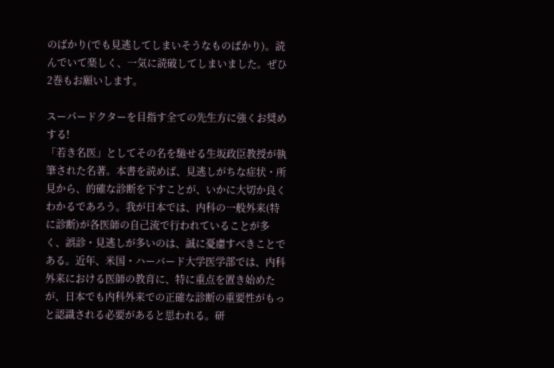のばかり(でも見逃してしまいそうなものばかり)。読んでいて楽しく、一気に読破してしまいました。ぜひ2巻もお願いします。

スーパードクターを目指す全ての先生方に強くお奨めする!
「若き名医」としてその名を馳せる生坂政臣教授が執筆された名著。本書を読めば、見逃しがちな症状・所見から、的確な診断を下すことが、いかに大切か良くわかるであろう。我が日本では、内科の一般外来(特に診断)が各医師の自己流で行われていることが多く、誤診・見逃しが多いのは、誠に憂慮すべきことである。近年、米国・ハーバード大学医学部では、内科外来における医師の教育に、特に重点を置き始めたが、日本でも内科外来での正確な診断の重要性がもっと認識される必要があると思われる。研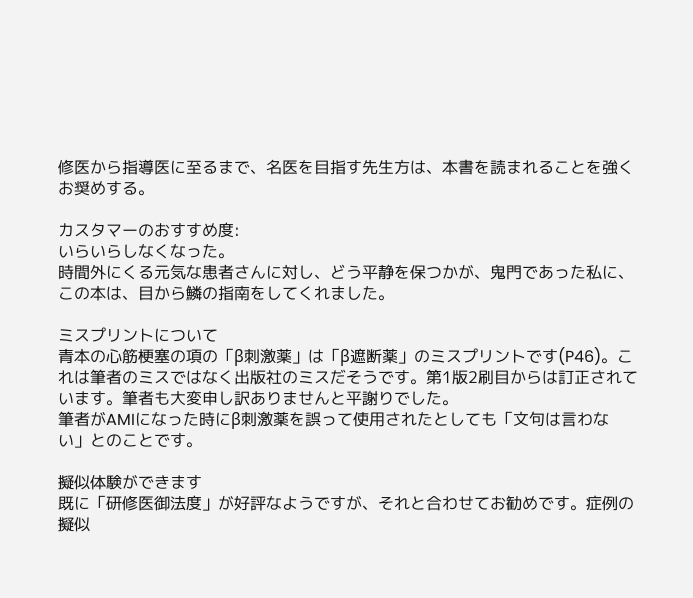修医から指導医に至るまで、名医を目指す先生方は、本書を読まれることを強くお奨めする。

カスタマーのおすすめ度:
いらいらしなくなった。
時間外にくる元気な患者さんに対し、どう平静を保つかが、鬼門であった私に、この本は、目から鱗の指南をしてくれました。

ミスプリントについて
青本の心筋梗塞の項の「β刺激薬」は「β遮断薬」のミスプリントです(P46)。これは筆者のミスではなく出版社のミスだそうです。第1版2刷目からは訂正されています。筆者も大変申し訳ありませんと平謝りでした。
筆者がAMIになった時にβ刺激薬を誤って使用されたとしても「文句は言わない」とのことです。

擬似体験ができます
既に「研修医御法度」が好評なようですが、それと合わせてお勧めです。症例の擬似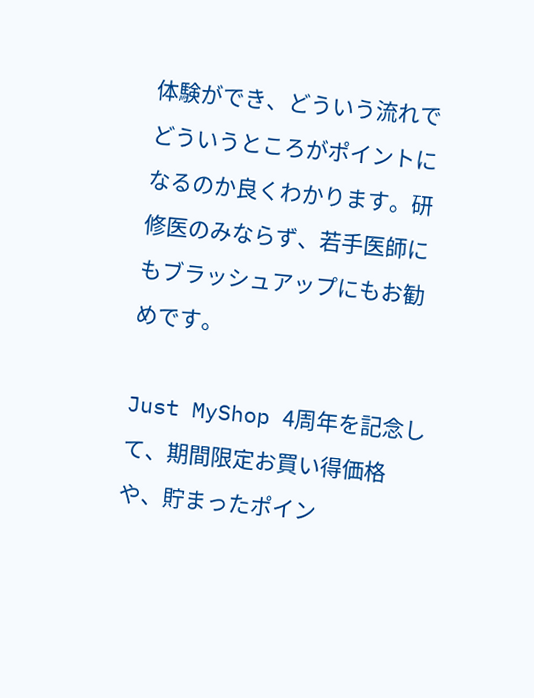体験ができ、どういう流れでどういうところがポイントになるのか良くわかります。研修医のみならず、若手医師にもブラッシュアップにもお勧めです。

Just MyShop 4周年を記念して、期間限定お買い得価格や、貯まったポイン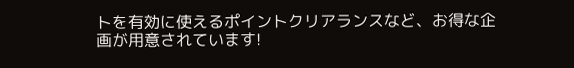トを有効に使えるポイントクリアランスなど、お得な企画が用意されています!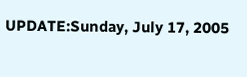UPDATE:Sunday, July 17, 2005